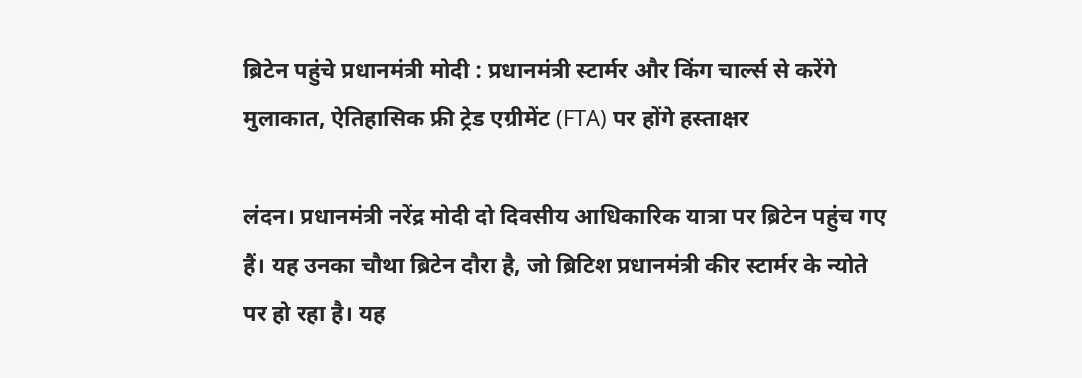ब्रिटेन पहुंचे प्रधानमंत्री मोदी : प्रधानमंत्री स्टार्मर और किंग चार्ल्स से करेंगे मुलाकात, ऐतिहासिक फ्री ट्रेड एग्रीमेंट (FTA) पर होंगे हस्ताक्षर

लंदन। प्रधानमंत्री नरेंद्र मोदी दो दिवसीय आधिकारिक यात्रा पर ब्रिटेन पहुंच गए हैं। यह उनका चौथा ब्रिटेन दौरा है, जो ब्रिटिश प्रधानमंत्री कीर स्टार्मर के न्योते पर हो रहा है। यह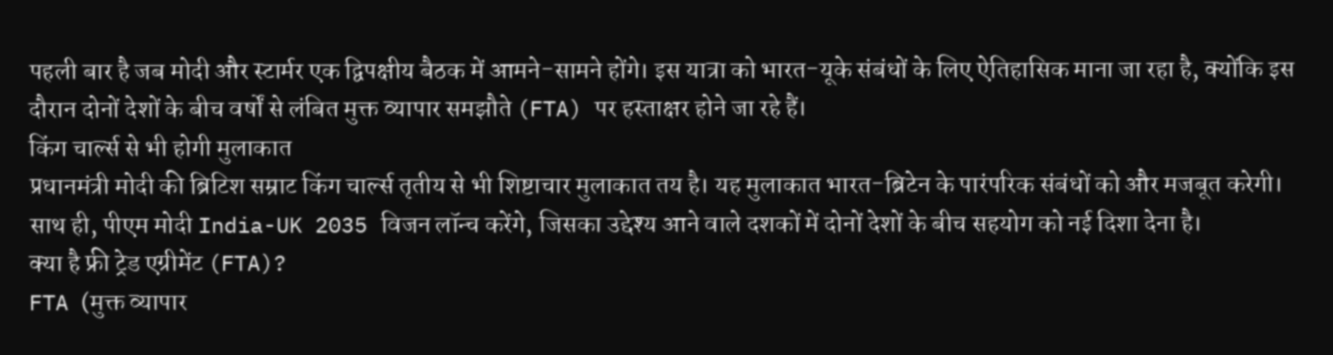पहली बार है जब मोदी और स्टार्मर एक द्विपक्षीय बैठक में आमने-सामने होंगे। इस यात्रा को भारत-यूके संबंधों के लिए ऐतिहासिक माना जा रहा है, क्योंकि इस दौरान दोनों देशों के बीच वर्षों से लंबित मुक्त व्यापार समझौते (FTA) पर हस्ताक्षर होने जा रहे हैं।
किंग चार्ल्स से भी होगी मुलाकात
प्रधानमंत्री मोदी की ब्रिटिश सम्राट किंग चार्ल्स तृतीय से भी शिष्टाचार मुलाकात तय है। यह मुलाकात भारत-ब्रिटेन के पारंपरिक संबंधों को और मजबूत करेगी। साथ ही, पीएम मोदी India-UK 2035 विजन लॉन्च करेंगे, जिसका उद्देश्य आने वाले दशकों में दोनों देशों के बीच सहयोग को नई दिशा देना है।
क्या है फ्री ट्रेड एग्रीमेंट (FTA)?
FTA (मुक्त व्यापार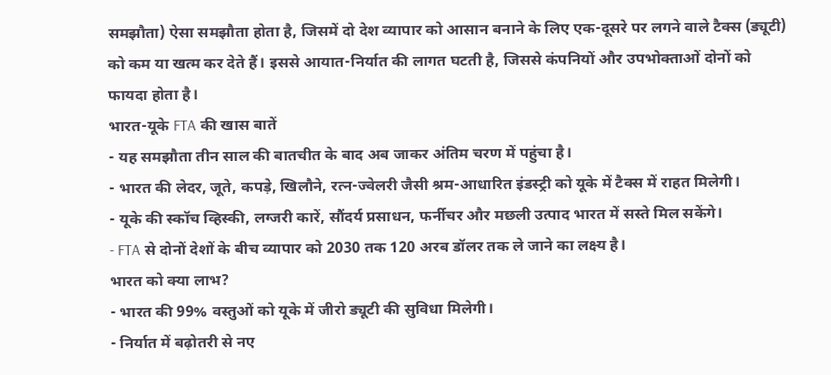समझौता) ऐसा समझौता होता है, जिसमें दो देश व्यापार को आसान बनाने के लिए एक-दूसरे पर लगने वाले टैक्स (ड्यूटी) को कम या खत्म कर देते हैं। इससे आयात-निर्यात की लागत घटती है, जिससे कंपनियों और उपभोक्ताओं दोनों को फायदा होता है।
भारत-यूके FTA की खास बातें
- यह समझौता तीन साल की बातचीत के बाद अब जाकर अंतिम चरण में पहुंचा है।
- भारत की लेदर, जूते, कपड़े, खिलौने, रत्न-ज्वेलरी जैसी श्रम-आधारित इंडस्ट्री को यूके में टैक्स में राहत मिलेगी।
- यूके की स्कॉच व्हिस्की, लग्जरी कारें, सौंदर्य प्रसाधन, फर्नीचर और मछली उत्पाद भारत में सस्ते मिल सकेंगे।
- FTA से दोनों देशों के बीच व्यापार को 2030 तक 120 अरब डॉलर तक ले जाने का लक्ष्य है।
भारत को क्या लाभ?
- भारत की 99% वस्तुओं को यूके में जीरो ड्यूटी की सुविधा मिलेगी।
- निर्यात में बढ़ोतरी से नए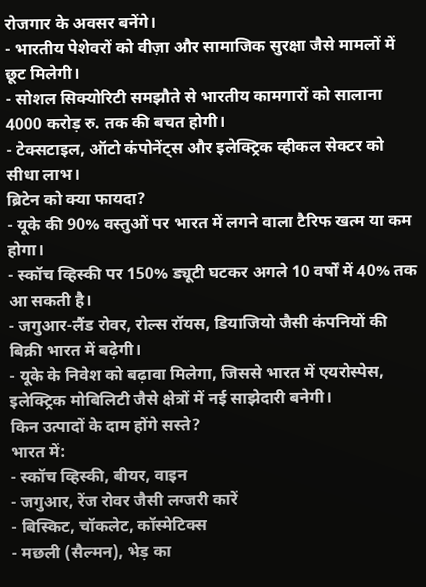रोजगार के अवसर बनेंगे।
- भारतीय पेशेवरों को वीज़ा और सामाजिक सुरक्षा जैसे मामलों में छूट मिलेगी।
- सोशल सिक्योरिटी समझौते से भारतीय कामगारों को सालाना 4000 करोड़ रु. तक की बचत होगी।
- टेक्सटाइल, ऑटो कंपोनेंट्स और इलेक्ट्रिक व्हीकल सेक्टर को सीधा लाभ।
ब्रिटेन को क्या फायदा?
- यूके की 90% वस्तुओं पर भारत में लगने वाला टैरिफ खत्म या कम होगा।
- स्कॉच व्हिस्की पर 150% ड्यूटी घटकर अगले 10 वर्षों में 40% तक आ सकती है।
- जगुआर-लैंड रोवर, रोल्स रॉयस, डियाजियो जैसी कंपनियों की बिक्री भारत में बढ़ेगी।
- यूके के निवेश को बढ़ावा मिलेगा, जिससे भारत में एयरोस्पेस, इलेक्ट्रिक मोबिलिटी जैसे क्षेत्रों में नई साझेदारी बनेगी।
किन उत्पादों के दाम होंगे सस्ते?
भारत में:
- स्कॉच व्हिस्की, बीयर, वाइन
- जगुआर, रेंज रोवर जैसी लग्जरी कारें
- बिस्किट, चॉकलेट, कॉस्मेटिक्स
- मछली (सैल्मन), भेड़ का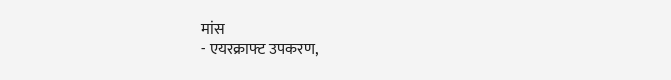मांस
- एयरक्राफ्ट उपकरण,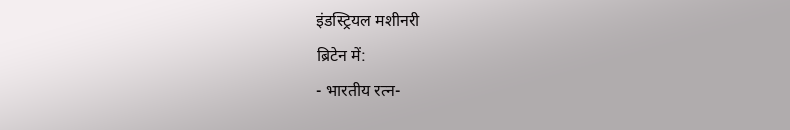इंडस्ट्रियल मशीनरी
ब्रिटेन में:
- भारतीय रत्न-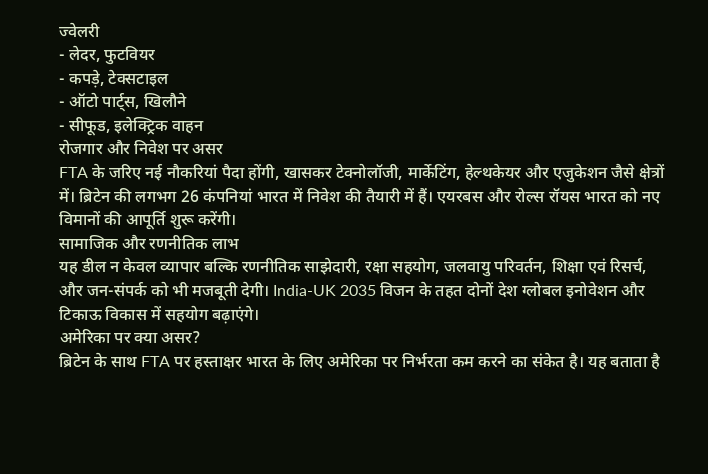ज्वेलरी
- लेदर, फुटवियर
- कपड़े, टेक्सटाइल
- ऑटो पार्ट्स, खिलौने
- सीफूड, इलेक्ट्रिक वाहन
रोजगार और निवेश पर असर
FTA के जरिए नई नौकरियां पैदा होंगी, खासकर टेक्नोलॉजी, मार्केटिंग, हेल्थकेयर और एजुकेशन जैसे क्षेत्रों में। ब्रिटेन की लगभग 26 कंपनियां भारत में निवेश की तैयारी में हैं। एयरबस और रोल्स रॉयस भारत को नए विमानों की आपूर्ति शुरू करेंगी।
सामाजिक और रणनीतिक लाभ
यह डील न केवल व्यापार बल्कि रणनीतिक साझेदारी, रक्षा सहयोग, जलवायु परिवर्तन, शिक्षा एवं रिसर्च, और जन-संपर्क को भी मजबूती देगी। India-UK 2035 विजन के तहत दोनों देश ग्लोबल इनोवेशन और टिकाऊ विकास में सहयोग बढ़ाएंगे।
अमेरिका पर क्या असर?
ब्रिटेन के साथ FTA पर हस्ताक्षर भारत के लिए अमेरिका पर निर्भरता कम करने का संकेत है। यह बताता है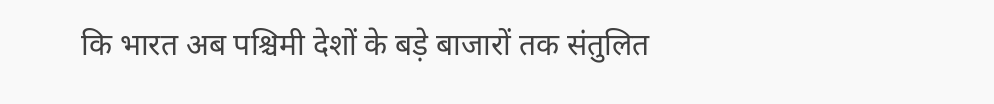कि भारत अब पश्चिमी देशों के बड़े बाजारों तक संतुलित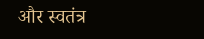और स्वतंत्र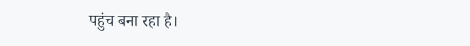पहुंच बना रहा है।